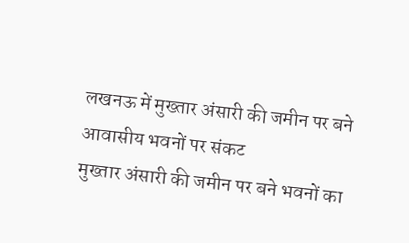लखनऊ में मुख्तार अंसारी की जमीन पर बने आवासीय भवनों पर संकट
मुख्तार अंसारी की जमीन पर बने भवनों का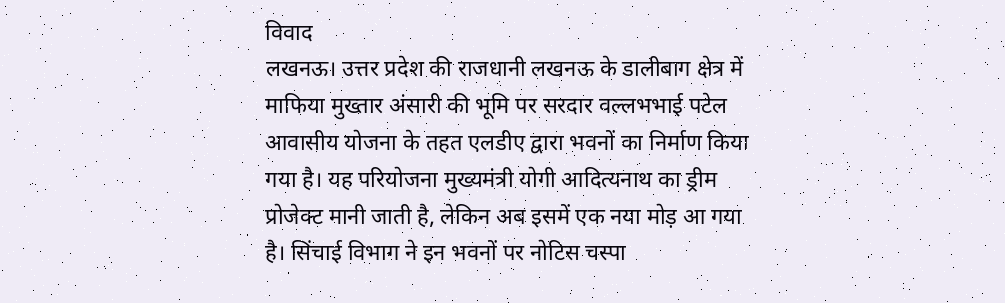विवाद
लखनऊ। उत्तर प्रदेश की राजधानी लखनऊ के डालीबाग क्षेत्र में माफिया मुख्तार अंसारी की भूमि पर सरदार वल्लभभाई पटेल आवासीय योजना के तहत एलडीए द्वारा भवनों का निर्माण किया गया है। यह परियोजना मुख्यमंत्री योगी आदित्यनाथ का ड्रीम प्रोजेक्ट मानी जाती है, लेकिन अब इसमें एक नया मोड़ आ गया है। सिंचाई विभाग ने इन भवनों पर नोटिस चस्पा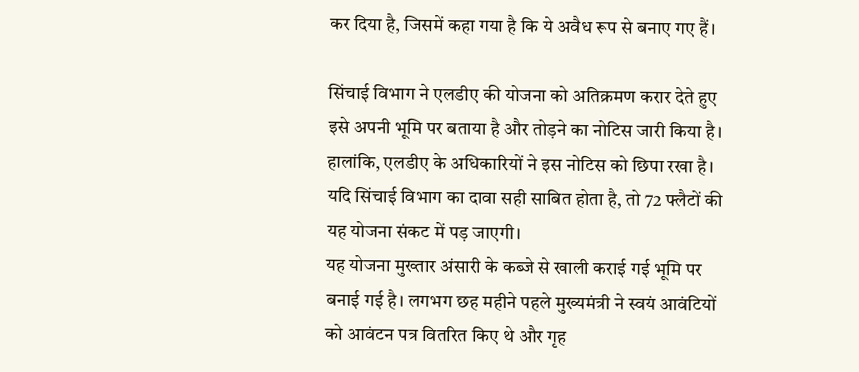कर दिया है, जिसमें कहा गया है कि ये अवैध रूप से बनाए गए हैं।

सिंचाई विभाग ने एलडीए की योजना को अतिक्रमण करार देते हुए इसे अपनी भूमि पर बताया है और तोड़ने का नोटिस जारी किया है। हालांकि, एलडीए के अधिकारियों ने इस नोटिस को छिपा रखा है। यदि सिंचाई विभाग का दावा सही साबित होता है, तो 72 फ्लैटों की यह योजना संकट में पड़ जाएगी।
यह योजना मुख्तार अंसारी के कब्जे से खाली कराई गई भूमि पर बनाई गई है। लगभग छह महीने पहले मुख्यमंत्री ने स्वयं आवंटियों को आवंटन पत्र वितरित किए थे और गृह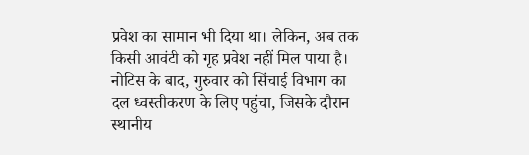प्रवेश का सामान भी दिया था। लेकिन, अब तक किसी आवंटी को गृह प्रवेश नहीं मिल पाया है। नोटिस के बाद, गुरुवार को सिंचाई विभाग का दल ध्वस्तीकरण के लिए पहुंचा, जिसके दौरान स्थानीय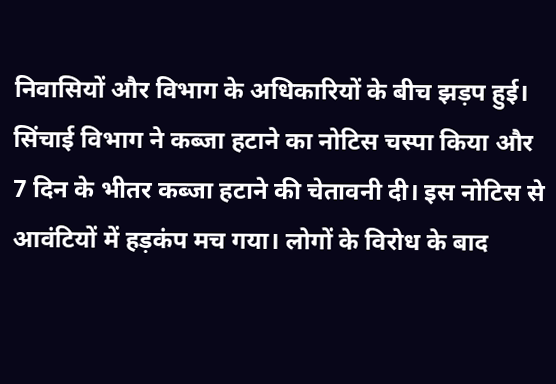निवासियों और विभाग के अधिकारियों के बीच झड़प हुई।
सिंचाई विभाग ने कब्जा हटाने का नोटिस चस्पा किया और 7 दिन के भीतर कब्जा हटाने की चेतावनी दी। इस नोटिस से आवंटियों में हड़कंप मच गया। लोगों के विरोध के बाद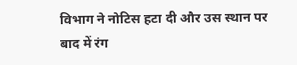विभाग ने नोटिस हटा दी और उस स्थान पर बाद में रंग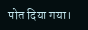पोत दिया गया।